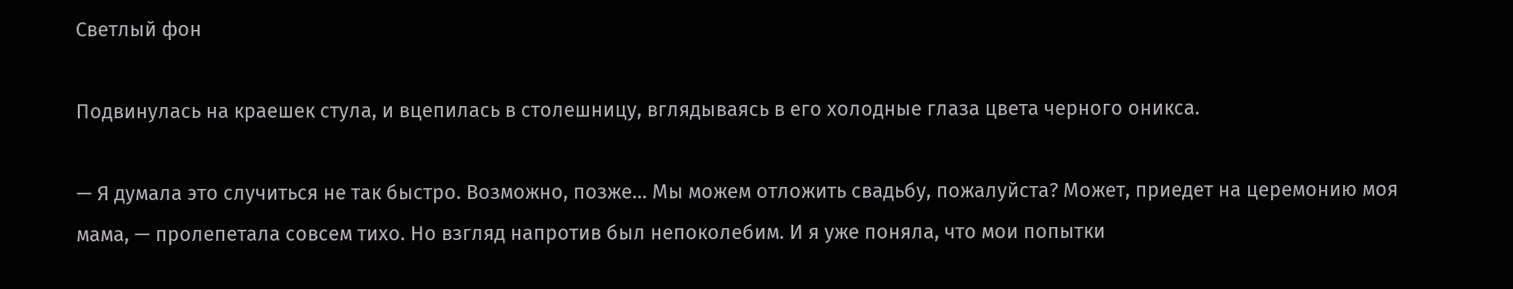Светлый фон

Подвинулась на краешек стула, и вцепилась в столешницу, вглядываясь в его холодные глаза цвета черного оникса.

— Я думала это случиться не так быстро. Возможно, позже… Мы можем отложить свадьбу, пожалуйста? Может, приедет на церемонию моя мама, — пролепетала совсем тихо. Но взгляд напротив был непоколебим. И я уже поняла, что мои попытки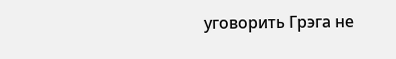уговорить Грэга не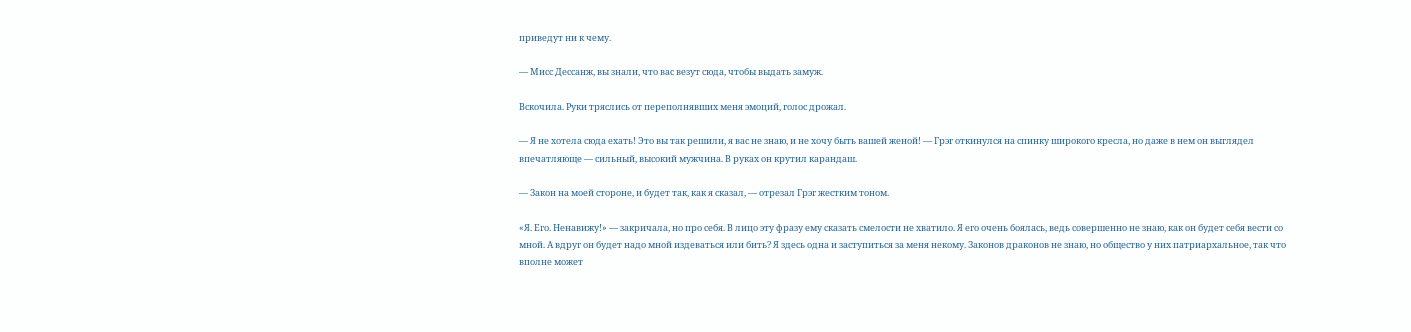приведут ни к чему.

— Мисс Дессанж, вы знали, что вас везут сюда, чтобы выдать замуж.

Вскочила. Руки тряслись от переполнявших меня эмоций, голос дрожал.

— Я не хотела сюда ехать! Это вы так решили, я вас не знаю, и не хочу быть вашей женой! — Грэг откинулся на спинку широкого кресла, но даже в нем он выглядел впечатляюще — сильный, высокий мужчина. В руках он крутил карандаш.

— Закон на моей стороне, и будет так, как я сказал, — отрезал Грэг жестким тоном.

«Я. Его. Ненавижу!» — закричала, но про себя. В лицо эту фразу ему сказать смелости не хватило. Я его очень боялась, ведь совершенно не знаю, как он будет себя вести со мной. А вдруг он будет надо мной издеваться или бить? Я здесь одна и заступиться за меня некому. Законов драконов не знаю, но общество у них патриархальное, так что вполне может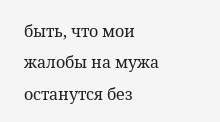быть, что мои жалобы на мужа останутся без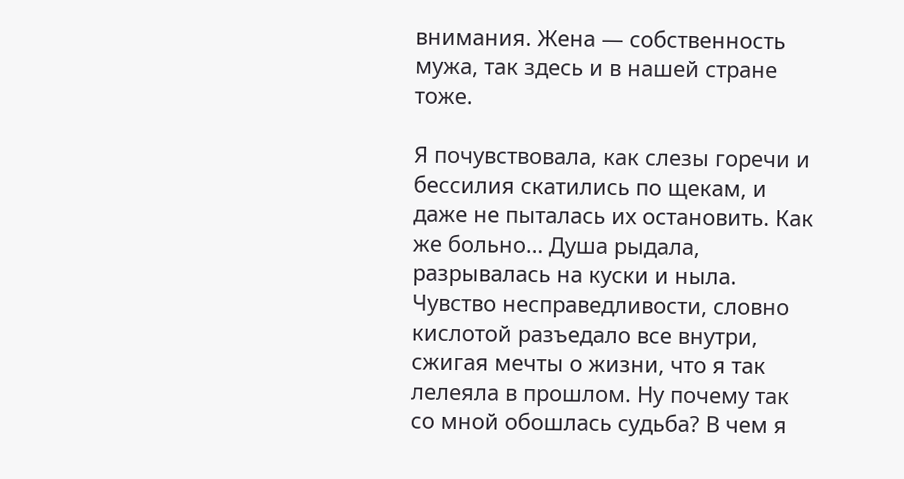внимания. Жена — собственность мужа, так здесь и в нашей стране тоже.

Я почувствовала, как слезы горечи и бессилия скатились по щекам, и даже не пыталась их остановить. Как же больно… Душа рыдала, разрывалась на куски и ныла. Чувство несправедливости, словно кислотой разъедало все внутри, сжигая мечты о жизни, что я так лелеяла в прошлом. Ну почему так со мной обошлась судьба? В чем я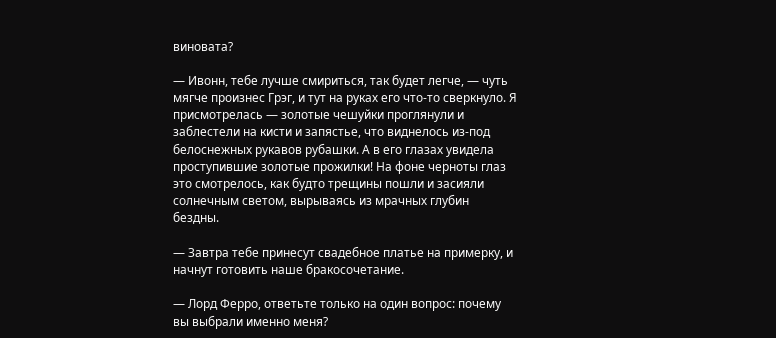виновата?

— Ивонн, тебе лучше смириться, так будет легче, — чуть мягче произнес Грэг, и тут на руках его что-то сверкнуло. Я присмотрелась — золотые чешуйки проглянули и заблестели на кисти и запястье, что виднелось из-под белоснежных рукавов рубашки. А в его глазах увидела проступившие золотые прожилки! На фоне черноты глаз это смотрелось, как будто трещины пошли и засияли солнечным светом, вырываясь из мрачных глубин бездны.

— Завтра тебе принесут свадебное платье на примерку, и начнут готовить наше бракосочетание.

— Лорд Ферро, ответьте только на один вопрос: почему вы выбрали именно меня?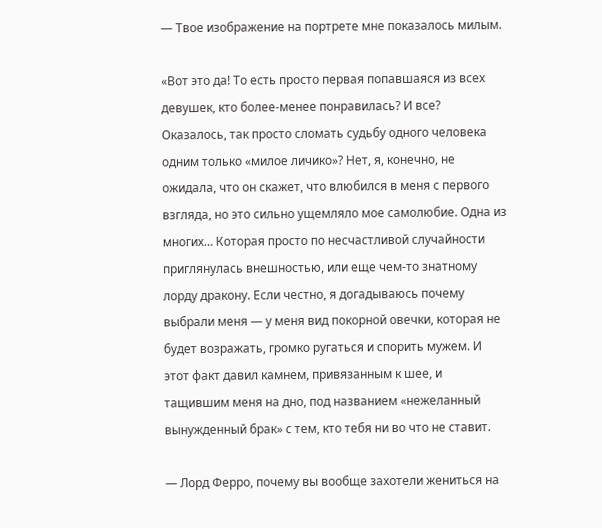— Твое изображение на портрете мне показалось милым.

«Вот это да! То есть просто первая попавшаяся из всех девушек, кто более-менее понравилась? И все? Оказалось, так просто сломать судьбу одного человека одним только «милое личико»? Нет, я, конечно, не ожидала, что он скажет, что влюбился в меня с первого взгляда, но это сильно ущемляло мое самолюбие. Одна из многих… Которая просто по несчастливой случайности приглянулась внешностью, или еще чем-то знатному лорду дракону. Если честно, я догадываюсь почему выбрали меня — у меня вид покорной овечки, которая не будет возражать, громко ругаться и спорить мужем. И этот факт давил камнем, привязанным к шее, и тащившим меня на дно, под названием «нежеланный вынужденный брак» с тем, кто тебя ни во что не ставит.

— Лорд Ферро, почему вы вообще захотели жениться на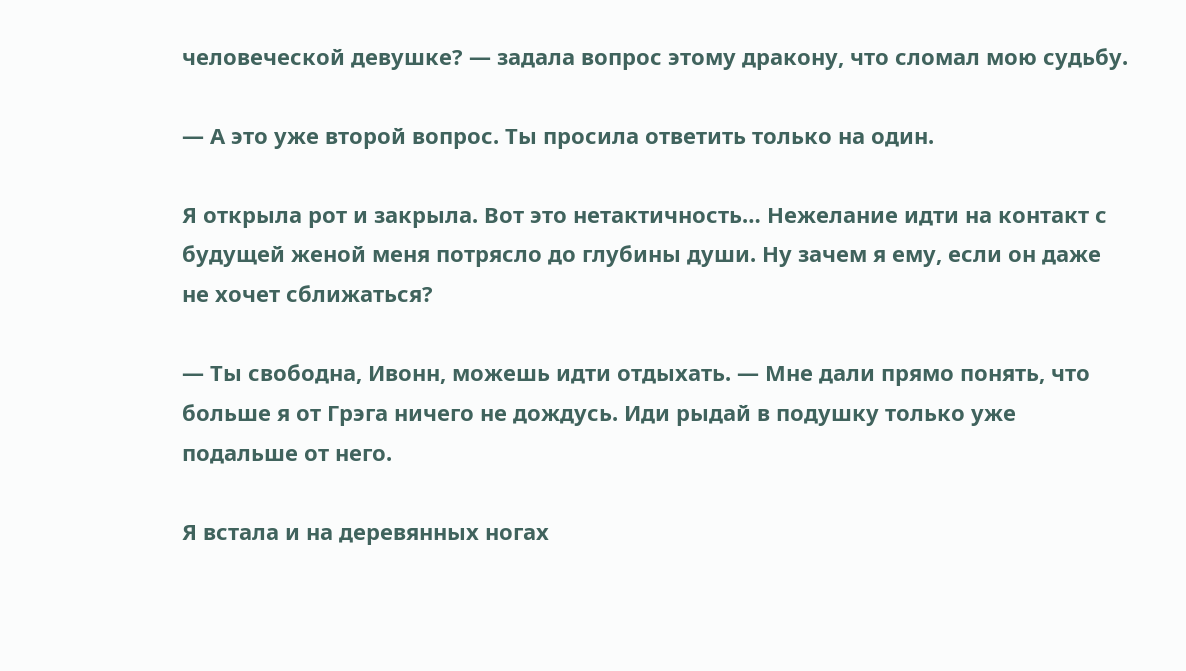человеческой девушке? — задала вопрос этому дракону, что сломал мою судьбу.

— А это уже второй вопрос. Ты просила ответить только на один.

Я открыла рот и закрыла. Вот это нетактичность… Нежелание идти на контакт с будущей женой меня потрясло до глубины души. Ну зачем я ему, если он даже не хочет сближаться?

— Ты свободна, Ивонн, можешь идти отдыхать. — Мне дали прямо понять, что больше я от Грэга ничего не дождусь. Иди рыдай в подушку только уже подальше от него.

Я встала и на деревянных ногах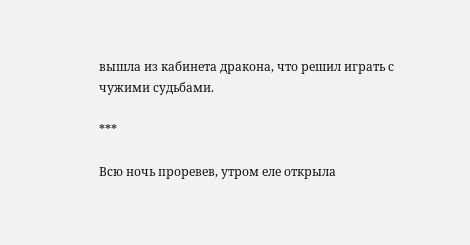вышла из кабинета дракона, что решил играть с чужими судьбами.

***

Всю ночь проревев, утром еле открыла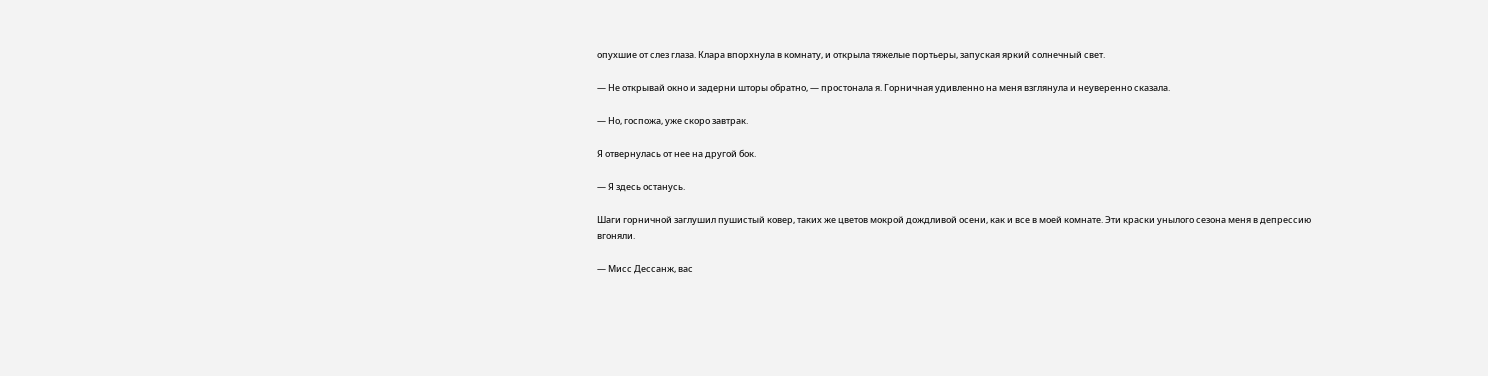опухшие от слез глаза. Клара впорхнула в комнату, и открыла тяжелые портьеры, запуская яркий солнечный свет.

— Не открывай окно и задерни шторы обратно, — простонала я. Горничная удивленно на меня взглянула и неуверенно сказала.

— Но, госпожа, уже скоро завтрак.

Я отвернулась от нее на другой бок.

— Я здесь останусь.

Шаги горничной заглушил пушистый ковер, таких же цветов мокрой дождливой осени, как и все в моей комнате. Эти краски унылого сезона меня в депрессию вгоняли.

— Мисс Дессанж, вас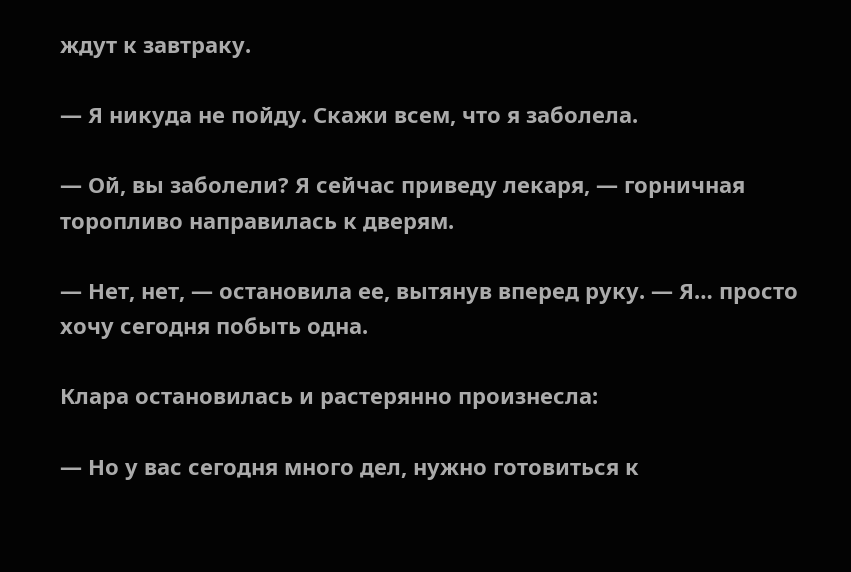ждут к завтраку.

— Я никуда не пойду. Скажи всем, что я заболела.

— Ой, вы заболели? Я сейчас приведу лекаря, — горничная торопливо направилась к дверям.

— Нет, нет, — остановила ее, вытянув вперед руку. — Я… просто хочу сегодня побыть одна.

Клара остановилась и растерянно произнесла:

— Но у вас сегодня много дел, нужно готовиться к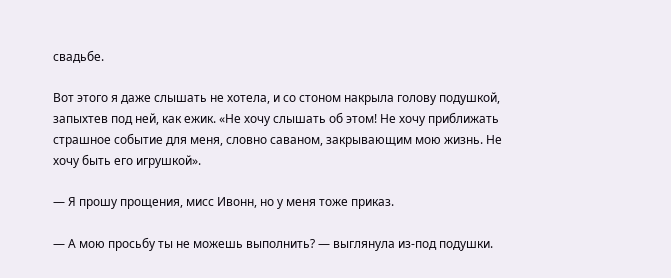свадьбе.

Вот этого я даже слышать не хотела, и со стоном накрыла голову подушкой, запыхтев под ней, как ежик. «Не хочу слышать об этом! Не хочу приближать страшное событие для меня, словно саваном, закрывающим мою жизнь. Не хочу быть его игрушкой».

— Я прошу прощения, мисс Ивонн, но у меня тоже приказ.

— А мою просьбу ты не можешь выполнить? — выглянула из-под подушки.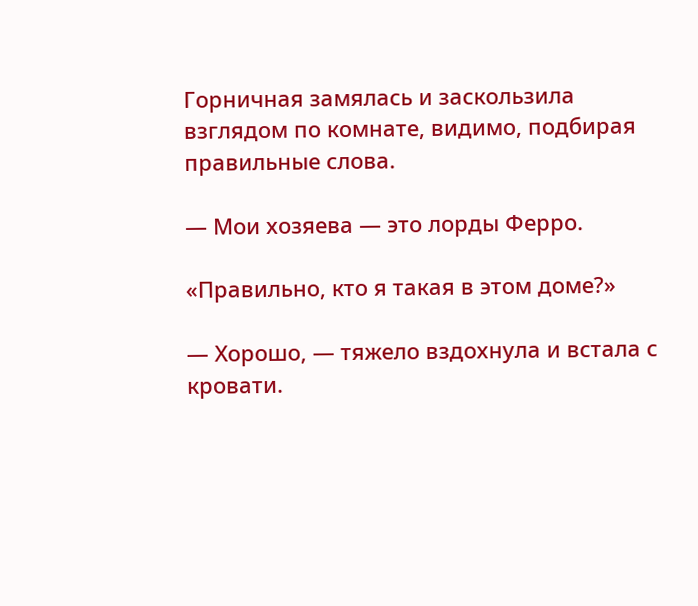Горничная замялась и заскользила взглядом по комнате, видимо, подбирая правильные слова.

— Мои хозяева — это лорды Ферро.

«Правильно, кто я такая в этом доме?»

— Хорошо, — тяжело вздохнула и встала с кровати.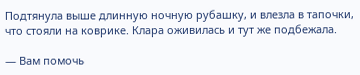Подтянула выше длинную ночную рубашку, и влезла в тапочки, что стояли на коврике. Клара оживилась и тут же подбежала.

— Вам помочь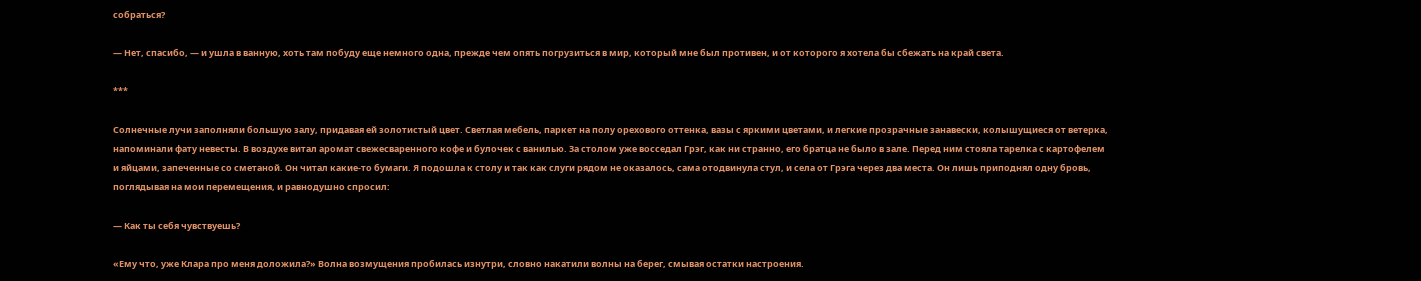собраться?

— Нет, спасибо, — и ушла в ванную, хоть там побуду еще немного одна, прежде чем опять погрузиться в мир, который мне был противен, и от которого я хотела бы сбежать на край света.

***

Солнечные лучи заполняли большую залу, придавая ей золотистый цвет. Светлая мебель, паркет на полу орехового оттенка, вазы с яркими цветами, и легкие прозрачные занавески, колышущиеся от ветерка, напоминали фату невесты. В воздухе витал аромат свежесваренного кофе и булочек с ванилью. За столом уже восседал Грэг, как ни странно, его братца не было в зале. Перед ним стояла тарелка с картофелем и яйцами, запеченные со сметаной. Он читал какие-то бумаги. Я подошла к столу и так как слуги рядом не оказалось, сама отодвинула стул, и села от Грэга через два места. Он лишь приподнял одну бровь, поглядывая на мои перемещения, и равнодушно спросил:

— Как ты себя чувствуешь?

«Ему что, уже Клара про меня доложила?» Волна возмущения пробилась изнутри, словно накатили волны на берег, смывая остатки настроения.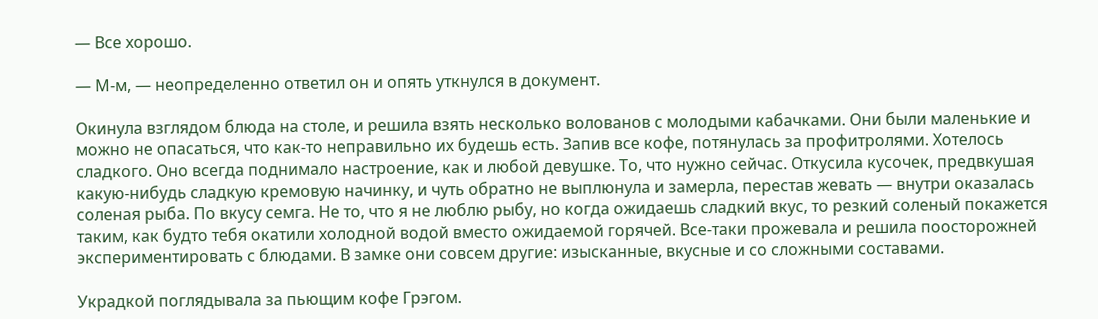— Все хорошо.

— М-м, — неопределенно ответил он и опять уткнулся в документ.

Окинула взглядом блюда на столе, и решила взять несколько волованов с молодыми кабачками. Они были маленькие и можно не опасаться, что как-то неправильно их будешь есть. Запив все кофе, потянулась за профитролями. Хотелось сладкого. Оно всегда поднимало настроение, как и любой девушке. То, что нужно сейчас. Откусила кусочек, предвкушая какую-нибудь сладкую кремовую начинку, и чуть обратно не выплюнула и замерла, перестав жевать — внутри оказалась соленая рыба. По вкусу семга. Не то, что я не люблю рыбу, но когда ожидаешь сладкий вкус, то резкий соленый покажется таким, как будто тебя окатили холодной водой вместо ожидаемой горячей. Все-таки прожевала и решила поосторожней экспериментировать с блюдами. В замке они совсем другие: изысканные, вкусные и со сложными составами.

Украдкой поглядывала за пьющим кофе Грэгом.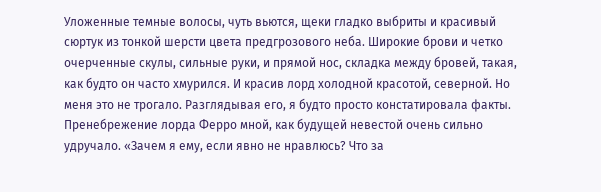Уложенные темные волосы, чуть вьются, щеки гладко выбриты и красивый сюртук из тонкой шерсти цвета предгрозового неба. Широкие брови и четко очерченные скулы, сильные руки, и прямой нос, складка между бровей, такая, как будто он часто хмурился. И красив лорд холодной красотой, северной. Но меня это не трогало. Разглядывая его, я будто просто констатировала факты. Пренебрежение лорда Ферро мной, как будущей невестой очень сильно удручало. «Зачем я ему, если явно не нравлюсь? Что за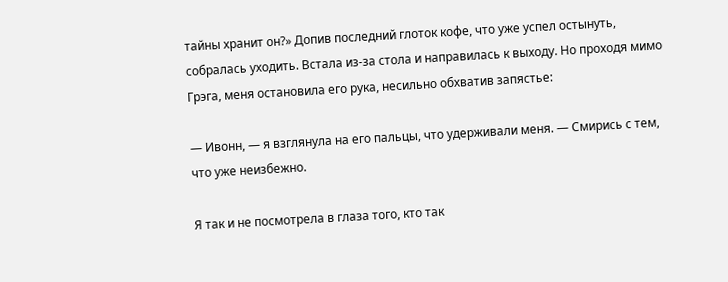тайны хранит он?» Допив последний глоток кофе, что уже успел остынуть, собралась уходить. Встала из-за стола и направилась к выходу. Но проходя мимо Грэга, меня остановила его рука, несильно обхватив запястье:

— Ивонн, — я взглянула на его пальцы, что удерживали меня. — Смирись с тем, что уже неизбежно.

Я так и не посмотрела в глаза того, кто так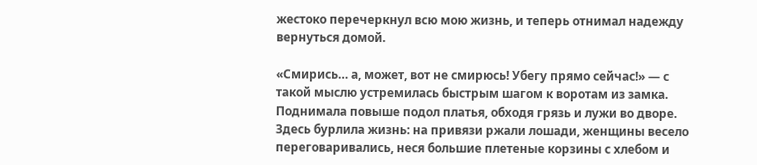жестоко перечеркнул всю мою жизнь, и теперь отнимал надежду вернуться домой.

«Смирись… а, может, вот не смирюсь! Убегу прямо сейчас!» — с такой мыслю устремилась быстрым шагом к воротам из замка. Поднимала повыше подол платья, обходя грязь и лужи во дворе. Здесь бурлила жизнь: на привязи ржали лошади, женщины весело переговаривались, неся большие плетеные корзины с хлебом и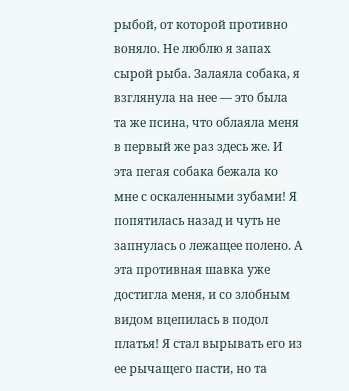рыбой, от которой противно воняло. Не люблю я запах сырой рыба. Залаяла собака, я взглянула на нее — это была та же псина, что облаяла меня в первый же раз здесь же. И эта пегая собака бежала ко мне с оскаленными зубами! Я попятилась назад и чуть не запнулась о лежащее полено. А эта противная шавка уже достигла меня, и со злобным видом вцепилась в подол платья! Я стал вырывать его из ее рычащего пасти, но та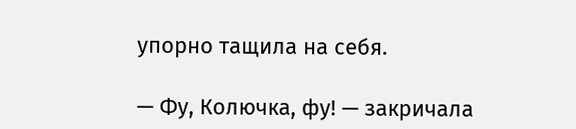упорно тащила на себя.

— Фу, Колючка, фу! — закричала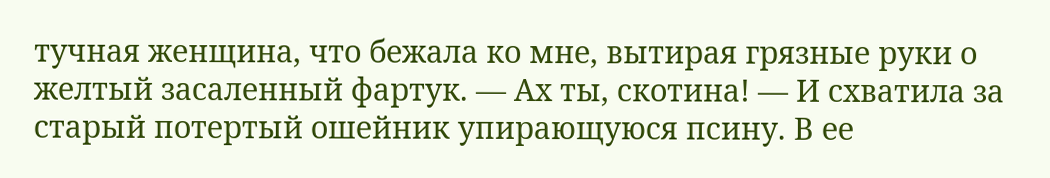тучная женщина, что бежала ко мне, вытирая грязные руки о желтый засаленный фартук. — Ах ты, скотина! — И схватила за старый потертый ошейник упирающуюся псину. В ее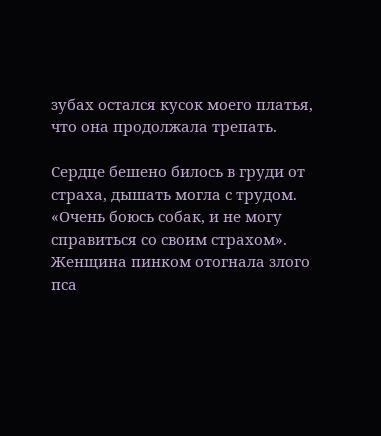зубах остался кусок моего платья, что она продолжала трепать.

Сердце бешено билось в груди от страха, дышать могла с трудом. «Очень боюсь собак, и не могу справиться со своим страхом». Женщина пинком отогнала злого пса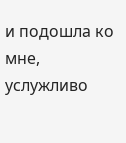и подошла ко мне, услужливо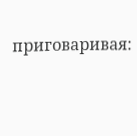приговаривая: